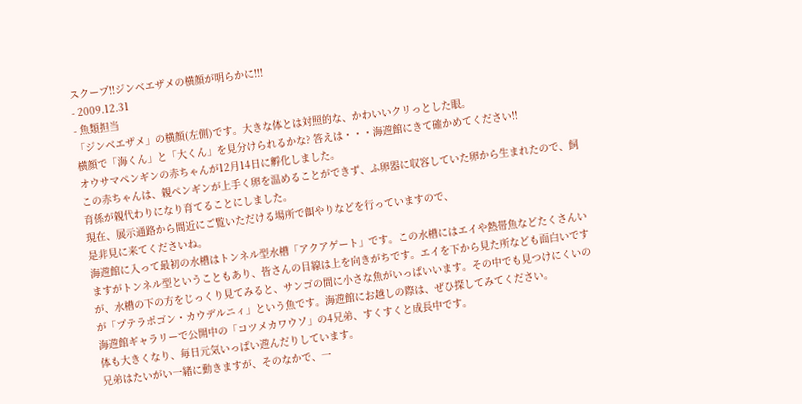スクープ!!ジンベエザメの横顔が明らかに!!!
- 2009.12.31
- 魚類担当
「ジンベエザメ」の横顔(左側)です。大きな体とは対照的な、かわいいクリっとした眼。
横顔で「海くん」と「大くん」を見分けられるかな? 答えは・・・海遊館にきて確かめてください!!
オウサマペンギンの赤ちゃんが12月14日に孵化しました。
この赤ちゃんは、親ペンギンが上手く卵を温めることができず、ふ卵器に収容していた卵から生まれたので、飼育係が親代わりになり育てることにしました。
現在、展示通路から間近にご覧いただける場所で餌やりなどを行っていますので、
是非見に来てくださいね。
海遊館に入って最初の水槽はトンネル型水槽「アクアゲート」です。この水槽にはエイや熱帯魚などたくさんいますがトンネル型ということもあり、皆さんの目線は上を向きがちです。エイを下から見た所なども面白いですが、水槽の下の方をじっくり見てみると、サンゴの間に小さな魚がいっぱいいます。その中でも見つけにくいのが「プテラポゴン・カウデルニィ」という魚です。海遊館にお越しの際は、ぜひ探してみてください。
海遊館ギャラリーで公開中の「コツメカワウソ」の4兄弟、すくすくと成長中です。
体も大きくなり、毎日元気いっぱい遊んだりしています。
兄弟はたいがい一緒に動きますが、そのなかで、一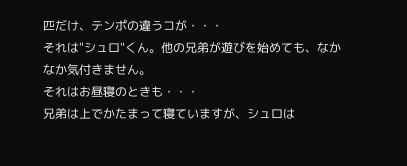匹だけ、テンポの違うコが・・・
それは"シュロ"くん。他の兄弟が遊びを始めても、なかなか気付きません。
それはお昼寝のときも・・・
兄弟は上でかたまって寝ていますが、シュロは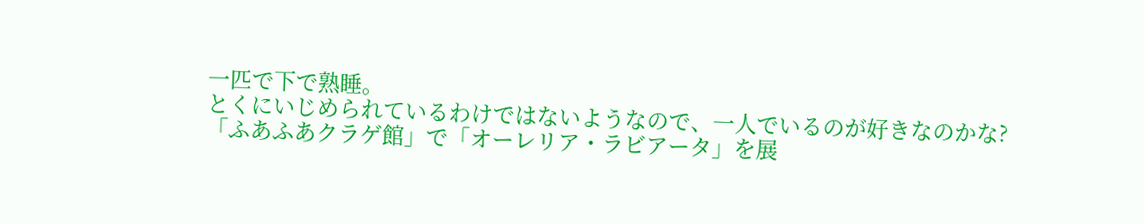一匹で下で熟睡。
とくにいじめられているわけではないようなので、一人でいるのが好きなのかな?
「ふあふあクラゲ館」で「オーレリア・ラビアータ」を展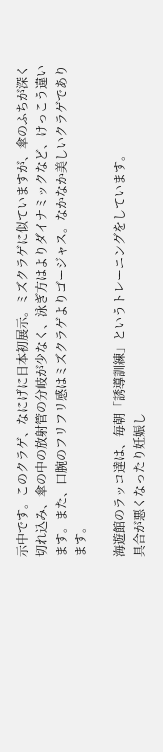示中です。このクラゲ、なにげに日本初展示。ミズクラゲに似ていますが、傘のふちが深く切れ込み、傘の中の放射管の分岐が少なく、泳ぎ方はよりダイナミックなど、けっこう違います。また、口腕のフリフリ感はミズクラゲよりゴージャス。なかなか美しいクラゲであります。

海遊館のラッコ達は、毎朝「誘導訓練」というトレーニングをしています。
具合が悪くなったり妊娠し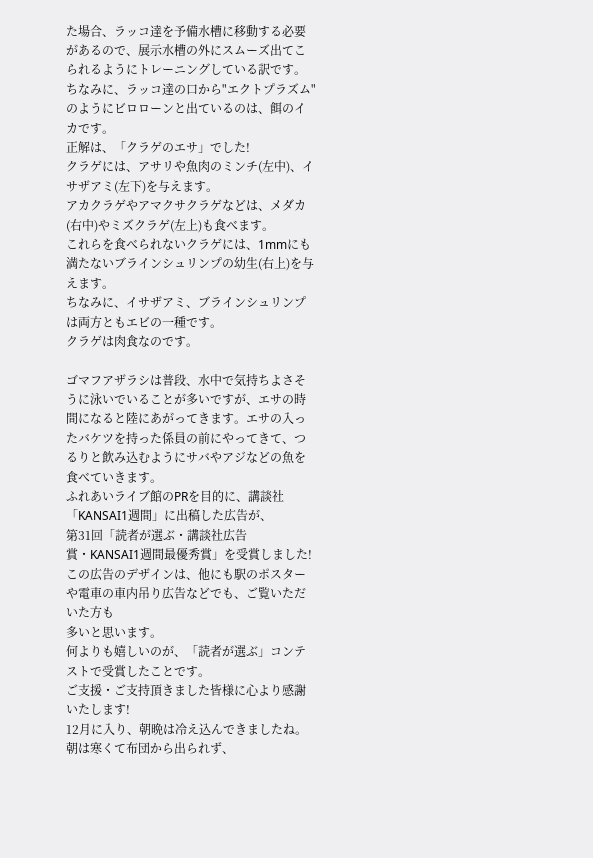た場合、ラッコ達を予備水槽に移動する必要があるので、展示水槽の外にスムーズ出てこられるようにトレーニングしている訳です。
ちなみに、ラッコ達の口から"エクトプラズム"のようにビロローンと出ているのは、餌のイカです。
正解は、「クラゲのエサ」でした!
クラゲには、アサリや魚肉のミンチ(左中)、イサザアミ(左下)を与えます。
アカクラゲやアマクサクラゲなどは、メダカ(右中)やミズクラゲ(左上)も食べます。
これらを食べられないクラゲには、1mmにも満たないブラインシュリンプの幼生(右上)を与えます。
ちなみに、イサザアミ、ブラインシュリンプは両方ともエビの一種です。
クラゲは肉食なのです。

ゴマフアザラシは普段、水中で気持ちよさそうに泳いでいることが多いですが、エサの時間になると陸にあがってきます。エサの入ったバケツを持った係員の前にやってきて、つるりと飲み込むようにサバやアジなどの魚を食べていきます。
ふれあいライブ館のPRを目的に、講談社「KANSAI1週間」に出稿した広告が、
第31回「読者が選ぶ・講談社広告賞・KANSAI1週間最優秀賞」を受賞しました!
この広告のデザインは、他にも駅のポスターや電車の車内吊り広告などでも、ご覧いただいた方も
多いと思います。
何よりも嬉しいのが、「読者が選ぶ」コンテストで受賞したことです。
ご支援・ご支持頂きました皆様に心より感謝いたします!
12月に入り、朝晩は冷え込んできましたね。
朝は寒くて布団から出られず、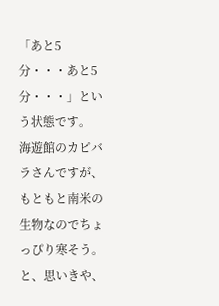「あと5分・・・あと5分・・・」という状態です。
海遊館のカピバラさんですが、もともと南米の生物なのでちょっぴり寒そう。
と、思いきや、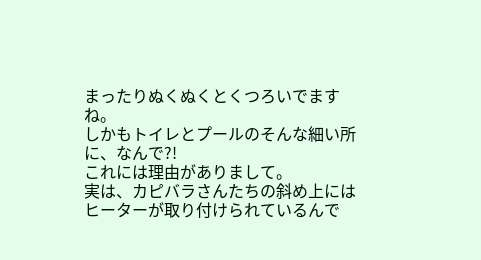まったりぬくぬくとくつろいでますね。
しかもトイレとプールのそんな細い所に、なんで?!
これには理由がありまして。
実は、カピバラさんたちの斜め上にはヒーターが取り付けられているんで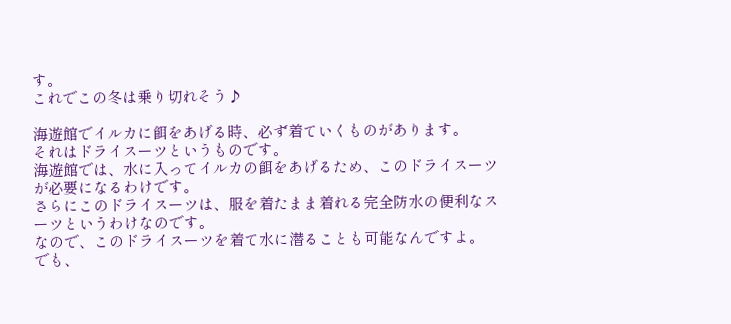す。
これでこの冬は乗り切れそう♪

海遊館でイルカに餌をあげる時、必ず着ていくものがあります。
それはドライスーツというものです。
海遊館では、水に入ってイルカの餌をあげるため、このドライスーツが必要になるわけです。
さらにこのドライスーツは、服を着たまま着れる完全防水の便利なスーツというわけなのです。
なので、このドライスーツを着て水に潜ることも可能なんですよ。
でも、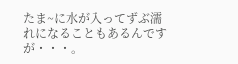たま~に水が入ってずぶ濡れになることもあるんですが・・・。